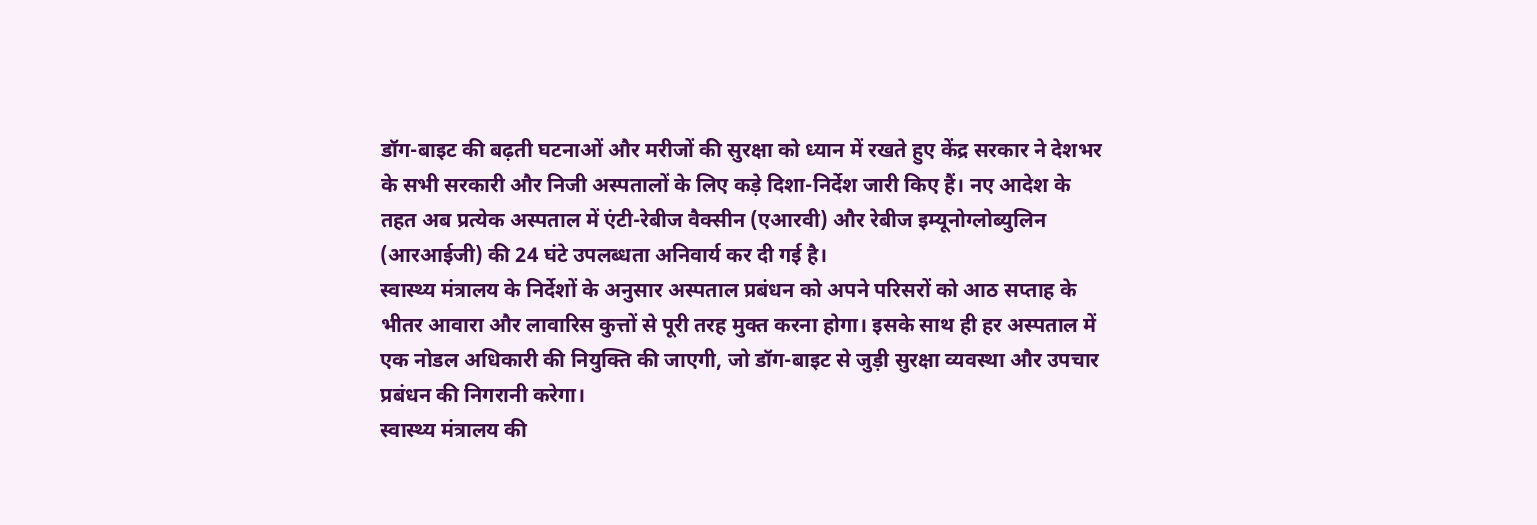डॉग-बाइट की बढ़ती घटनाओं और मरीजों की सुरक्षा को ध्यान में रखते हुए केंद्र सरकार ने देशभर के सभी सरकारी और निजी अस्पतालों के लिए कड़े दिशा-निर्देश जारी किए हैं। नए आदेश के तहत अब प्रत्येक अस्पताल में एंटी-रेबीज वैक्सीन (एआरवी) और रेबीज इम्यूनोग्लोब्युलिन (आरआईजी) की 24 घंटे उपलब्धता अनिवार्य कर दी गई है।
स्वास्थ्य मंत्रालय के निर्देशों के अनुसार अस्पताल प्रबंधन को अपने परिसरों को आठ सप्ताह के भीतर आवारा और लावारिस कुत्तों से पूरी तरह मुक्त करना होगा। इसके साथ ही हर अस्पताल में एक नोडल अधिकारी की नियुक्ति की जाएगी, जो डॉग-बाइट से जुड़ी सुरक्षा व्यवस्था और उपचार प्रबंधन की निगरानी करेगा।
स्वास्थ्य मंत्रालय की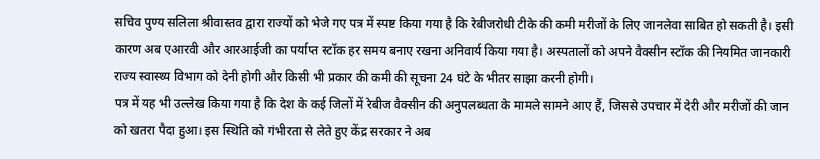सचिव पुण्य सलिला श्रीवास्तव द्वारा राज्यों को भेजे गए पत्र में स्पष्ट किया गया है कि रेबीजरोधी टीके की कमी मरीजों के लिए जानलेवा साबित हो सकती है। इसी कारण अब एआरवी और आरआईजी का पर्याप्त स्टॉक हर समय बनाए रखना अनिवार्य किया गया है। अस्पतालों को अपने वैक्सीन स्टॉक की नियमित जानकारी राज्य स्वास्थ्य विभाग को देनी होगी और किसी भी प्रकार की कमी की सूचना 24 घंटे के भीतर साझा करनी होगी।
पत्र में यह भी उल्लेख किया गया है कि देश के कई जिलों में रेबीज वैक्सीन की अनुपलब्धता के मामले सामने आए हैं, जिससे उपचार में देरी और मरीजों की जान को खतरा पैदा हुआ। इस स्थिति को गंभीरता से लेते हुए केंद्र सरकार ने अब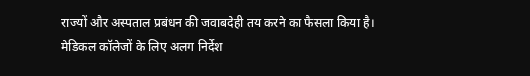राज्यों और अस्पताल प्रबंधन की जवाबदेही तय करने का फैसला किया है।
मेडिकल कॉलेजों के लिए अलग निर्देश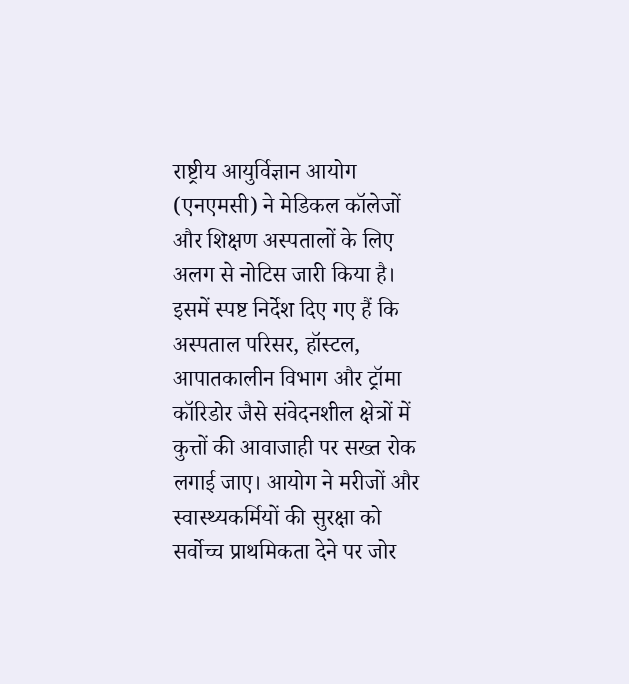राष्ट्रीय आयुर्विज्ञान आयोग (एनएमसी) ने मेडिकल कॉलेजों और शिक्षण अस्पतालों के लिए अलग से नोटिस जारी किया है। इसमें स्पष्ट निर्देश दिए गए हैं कि अस्पताल परिसर, हॉस्टल, आपातकालीन विभाग और ट्रॉमा कॉरिडोर जैसे संवेदनशील क्षेत्रों में कुत्तों की आवाजाही पर सख्त रोक लगाई जाए। आयोग ने मरीजों और स्वास्थ्यकर्मियों की सुरक्षा को सर्वोच्च प्राथमिकता देने पर जोर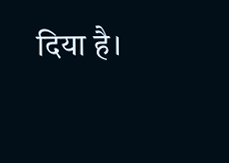दिया है।